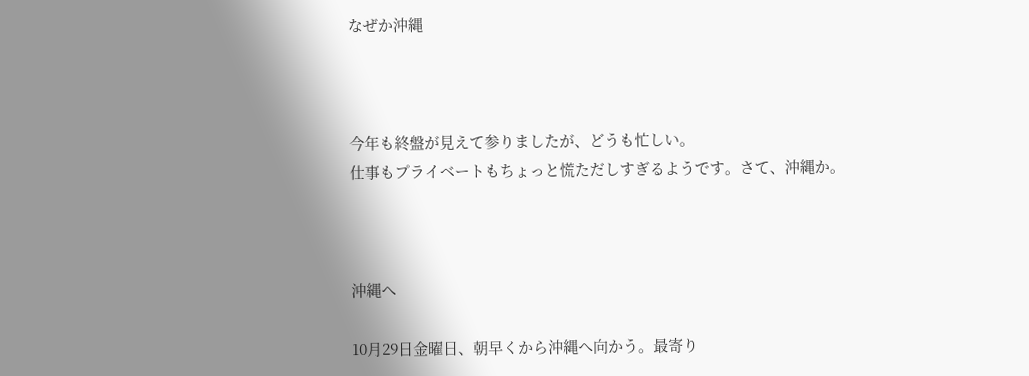なぜか沖縄



今年も終盤が見えて参りましたが、どうも忙しい。
仕事もプライベートもちょっと慌ただしすぎるようです。さて、沖縄か。



沖縄へ

10月29日金曜日、朝早くから沖縄へ向かう。最寄り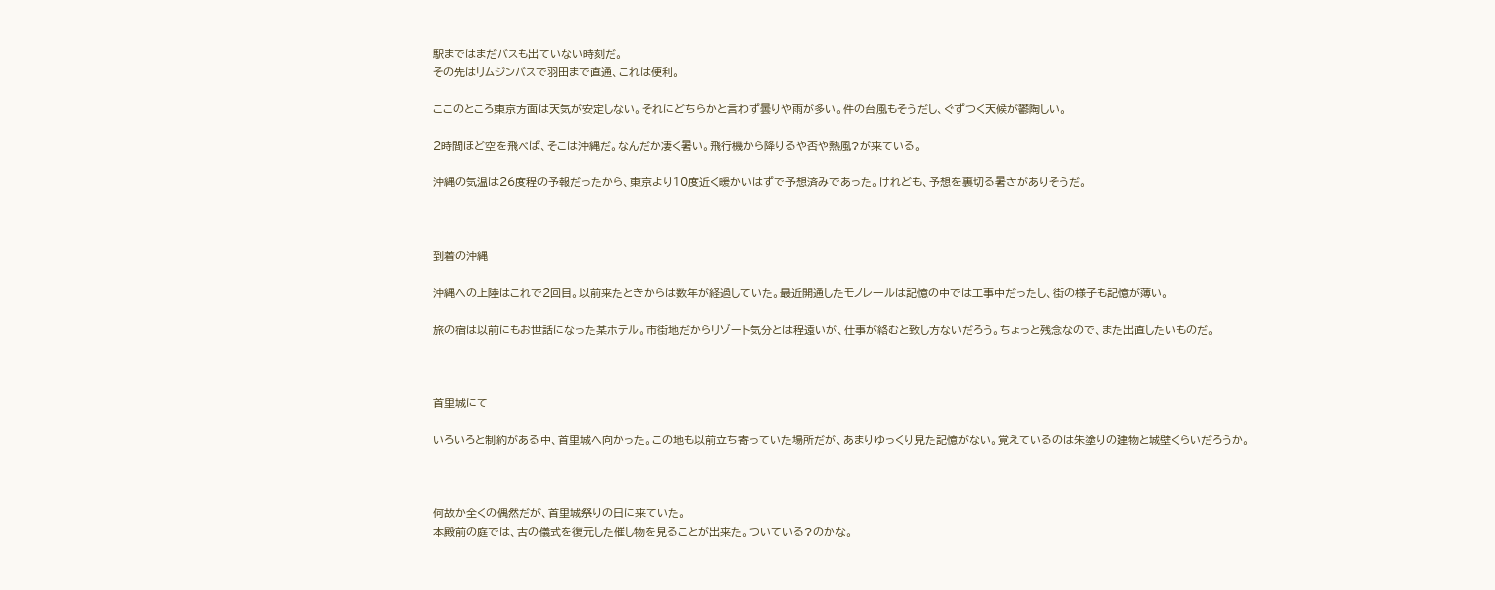駅まではまだバスも出ていない時刻だ。
その先はリムジンバスで羽田まで直通、これは便利。

ここのところ東京方面は天気が安定しない。それにどちらかと言わず曇りや雨が多い。件の台風もそうだし、ぐずつく天候が鬱陶しい。

2時間ほど空を飛べば、そこは沖縄だ。なんだか凄く暑い。飛行機から降りるや否や熱風?が来ている。

沖縄の気温は26度程の予報だったから、東京より10度近く暖かいはずで予想済みであった。けれども、予想を裏切る暑さがありそうだ。



到着の沖縄

沖縄への上陸はこれで2回目。以前来たときからは数年が経過していた。最近開通したモノレールは記憶の中では工事中だったし、街の様子も記憶が薄い。

旅の宿は以前にもお世話になった某ホテル。市街地だからリゾート気分とは程遠いが、仕事が絡むと致し方ないだろう。ちょっと残念なので、また出直したいものだ。



首里城にて

いろいろと制約がある中、首里城へ向かった。この地も以前立ち寄っていた場所だが、あまりゆっくり見た記憶がない。覚えているのは朱塗りの建物と城壁くらいだろうか。



何故か全くの偶然だが、首里城祭りの日に来ていた。
本殿前の庭では、古の儀式を復元した催し物を見ることが出来た。ついている?のかな。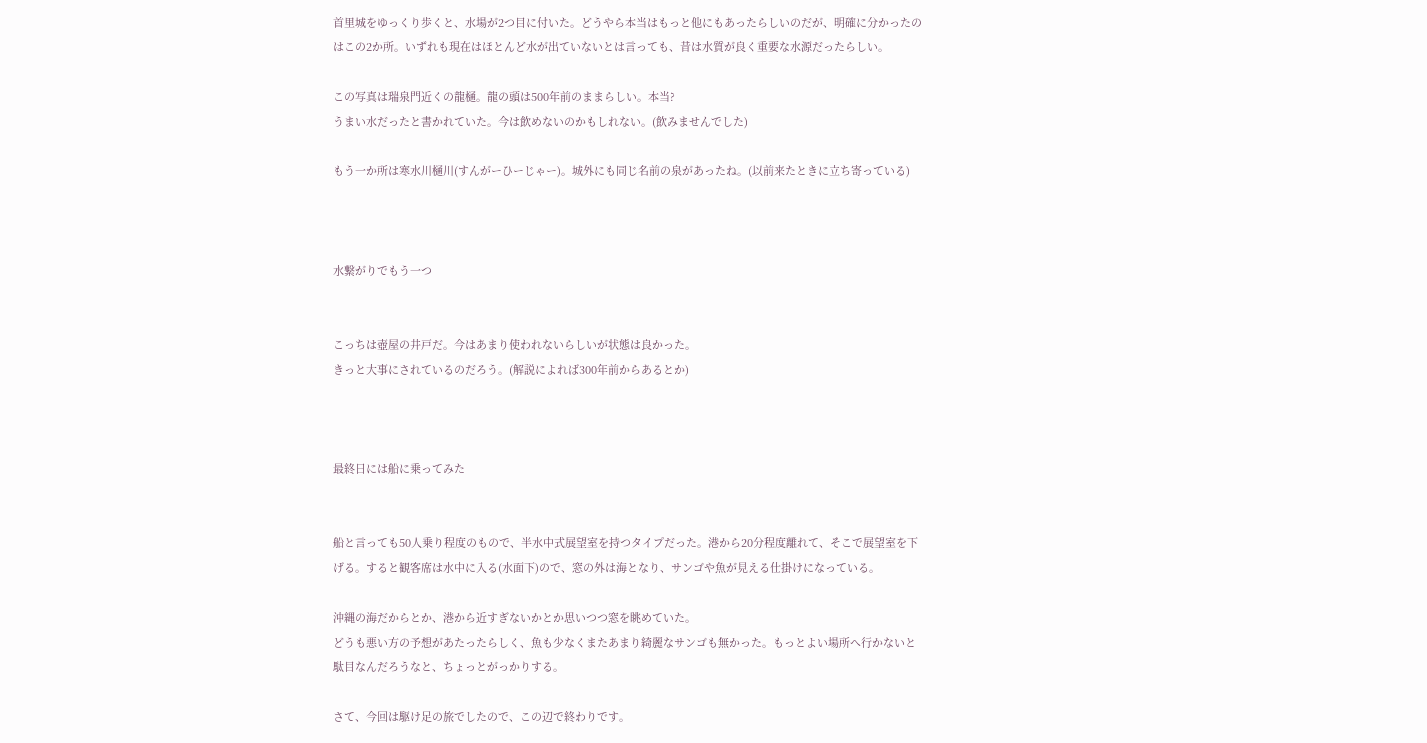首里城をゆっくり歩くと、水場が2つ目に付いた。どうやら本当はもっと他にもあったらしいのだが、明確に分かったのはこの2か所。いずれも現在はほとんど水が出ていないとは言っても、昔は水質が良く重要な水源だったらしい。

この写真は瑞泉門近くの龍樋。龍の頭は500年前のままらしい。本当?
うまい水だったと書かれていた。今は飲めないのかもしれない。(飲みませんでした)

もう一か所は寒水川樋川(すんがーひーじゃー)。城外にも同じ名前の泉があったね。(以前来たときに立ち寄っている)



水繋がりでもう一つ


こっちは壺屋の井戸だ。今はあまり使われないらしいが状態は良かった。
きっと大事にされているのだろう。(解説によれば300年前からあるとか)



最終日には船に乗ってみた


船と言っても50人乗り程度のもので、半水中式展望室を持つタイプだった。港から20分程度離れて、そこで展望室を下げる。すると観客席は水中に入る(水面下)ので、窓の外は海となり、サンゴや魚が見える仕掛けになっている。

沖縄の海だからとか、港から近すぎないかとか思いつつ窓を眺めていた。
どうも悪い方の予想があたったらしく、魚も少なくまたあまり綺麗なサンゴも無かった。もっとよい場所へ行かないと駄目なんだろうなと、ちょっとがっかりする。

さて、今回は駆け足の旅でしたので、この辺で終わりです。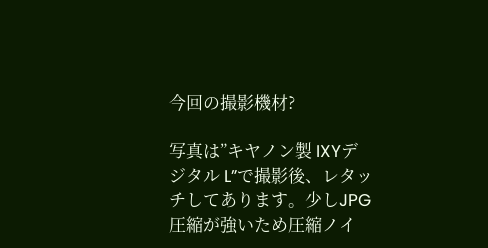今回の撮影機材?

写真は”キヤノン製 IXYデジタル L”で撮影後、レタッチしてあります。少しJPG圧縮が強いため圧縮ノイ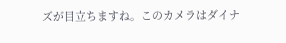ズが目立ちますね。このカメラはダイナ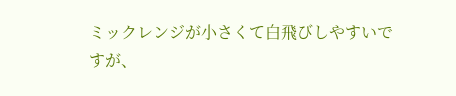ミックレンジが小さくて白飛びしやすいですが、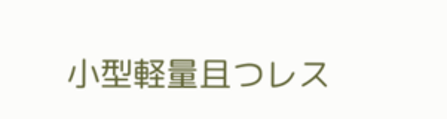小型軽量且つレス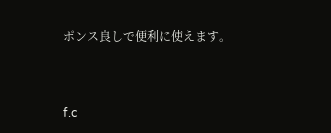ポンス良しで便利に使えます。


f.c